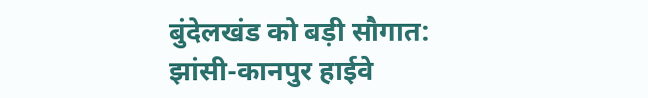बुंदेलखंड को बड़ी सौगात:
झांसी-कानपुर हाईवे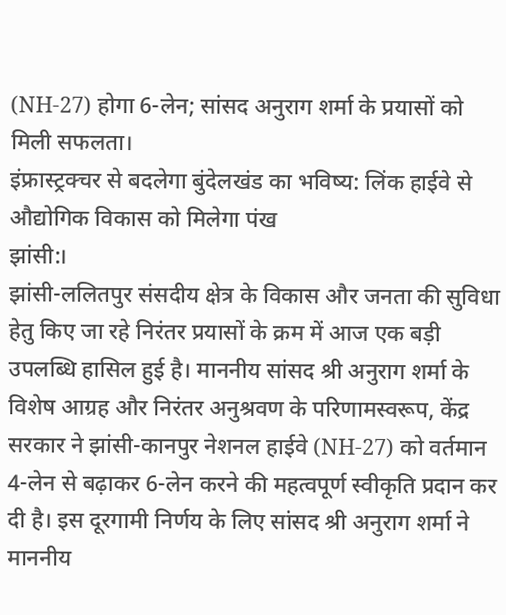(NH-27) होगा 6-लेन; सांसद अनुराग शर्मा के प्रयासों को मिली सफलता।
इंफ्रास्ट्रक्चर से बदलेगा बुंदेलखंड का भविष्य: लिंक हाईवे से औद्योगिक विकास को मिलेगा पंख
झांसी:।
झांसी-ललितपुर संसदीय क्षेत्र के विकास और जनता की सुविधा हेतु किए जा रहे निरंतर प्रयासों के क्रम में आज एक बड़ी उपलब्धि हासिल हुई है। माननीय सांसद श्री अनुराग शर्मा के विशेष आग्रह और निरंतर अनुश्रवण के परिणामस्वरूप, केंद्र सरकार ने झांसी-कानपुर नेशनल हाईवे (NH-27) को वर्तमान 4-लेन से बढ़ाकर 6-लेन करने की महत्वपूर्ण स्वीकृति प्रदान कर दी है। इस दूरगामी निर्णय के लिए सांसद श्री अनुराग शर्मा ने माननीय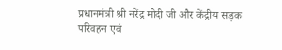प्रधानमंत्री श्री नरेंद्र मोदी जी और केंद्रीय सड़क परिवहन एवं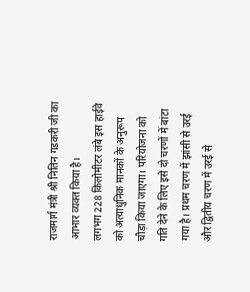राजमार्ग मंत्री श्री नितिन गडकरी जी का आभार व्यक्त किया है।
लगभग 228 किलोमीटर लंबे इस हाईवे को अत्याधुनिक मानकों के अनुरूप चौड़ा किया जाएगा। परियोजना को गति देने के लिए इसे दो चरणों में बांटा गया है। प्रथम चरण में झांसी से उरई और द्वितीय चरण में उरई से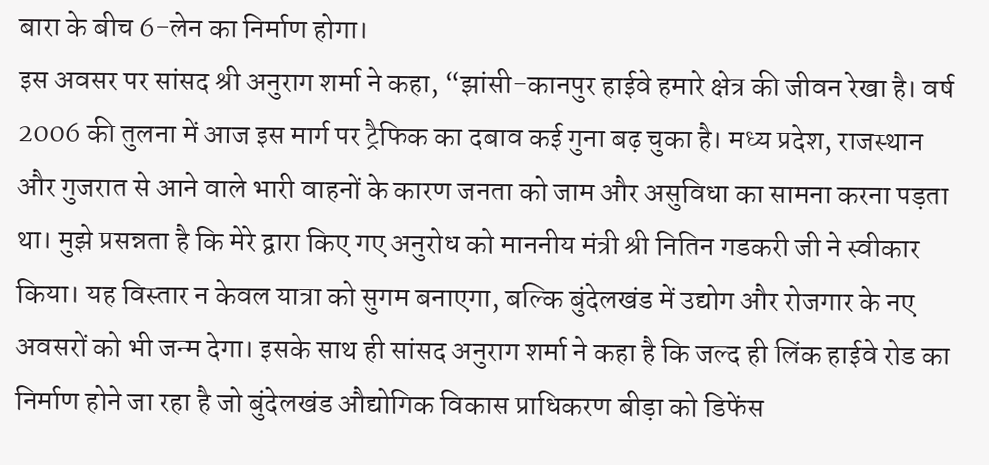बारा के बीच 6-लेन का निर्माण होगा।
इस अवसर पर सांसद श्री अनुराग शर्मा ने कहा, “झांसी-कानपुर हाईवे हमारे क्षेत्र की जीवन रेखा है। वर्ष 2006 की तुलना में आज इस मार्ग पर ट्रैफिक का दबाव कई गुना बढ़ चुका है। मध्य प्रदेश, राजस्थान और गुजरात से आने वाले भारी वाहनों के कारण जनता को जाम और असुविधा का सामना करना पड़ता था। मुझे प्रसन्नता है कि मेरे द्वारा किए गए अनुरोध को माननीय मंत्री श्री नितिन गडकरी जी ने स्वीकार किया। यह विस्तार न केवल यात्रा को सुगम बनाएगा, बल्कि बुंदेलखंड में उद्योग और रोजगार के नए अवसरों को भी जन्म देगा। इसके साथ ही सांसद अनुराग शर्मा ने कहा है कि जल्द ही लिंक हाईवे रोड का निर्माण होने जा रहा है जो बुंदेलखंड औद्योगिक विकास प्राधिकरण बीड़ा को डिफेंस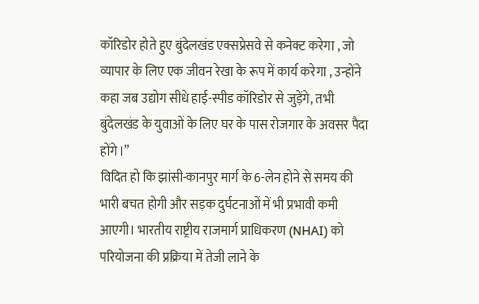कॉरिडोर होते हुए बुंदेलखंड एक्सप्रेसवे से कनेक्ट करेगा , जो व्यापार के लिए एक जीवन रेखा के रूप में कार्य करेगा , उन्होंने कहा जब उद्योग सीधे हाई-स्पीड कॉरिडोर से जुड़ेंगे, तभी बुंदेलखंड के युवाओं के लिए घर के पास रोजगार के अवसर पैदा होंगे।”
विदित हो कि झांसी-कानपुर मार्ग के 6-लेन होने से समय की भारी बचत होगी और सड़क दुर्घटनाओं में भी प्रभावी कमी आएगी। भारतीय राष्ट्रीय राजमार्ग प्राधिकरण (NHAI) को परियोजना की प्रक्रिया में तेजी लाने के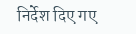निर्देश दिए गए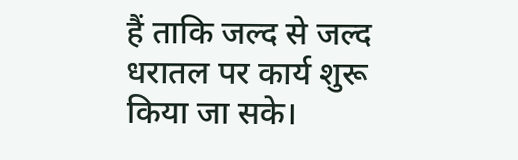हैं ताकि जल्द से जल्द धरातल पर कार्य शुरू किया जा सके।